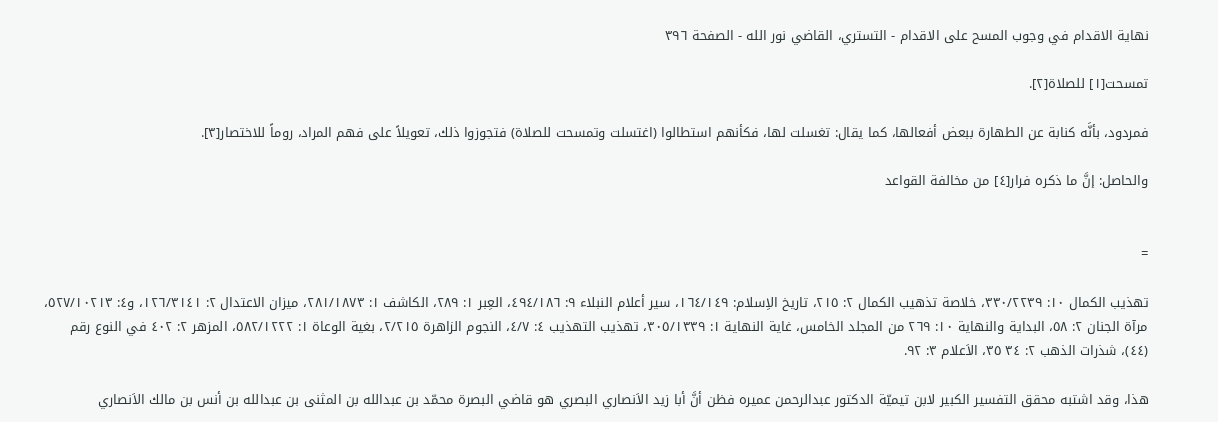نهاية الاقدام في وجوب المسح على الاقدام - التستري، القاضي نور الله - الصفحة ٣٩٦

تمسحت[١] للصلاة[٢].

فمردود، بأنَّه كنابة عن الطهارة ببعض أفعالها، كما يقال: تغسلت لها، فكأنهم استطالوا (اغتسلت وتمسحت للصلاة) فتجوزوا ذلك، تعويلاً على فهم المراد، روماً للاختصار[٣].

والحاصل: إنَّ ما ذكره فرار[٤] من مخالفة القواعد


=

تهذيب الكمال ١٠: ٣٣٠/٢٢٣٩، خلاصة تذهيب الكمال ٢: ٢١٥، تاريخ الاِسلام: ١٦٤/١٤٩، سير أعلام النبلاء ٩: ٤٩٤/١٨٦، العِبر ١: ٢٨٩، الكاشف ١: ٢٨١/١٨٧٣، ميزان الاعتدال ٢: ١٢٦/٣١٤١، و٤: ٥٢٧/١٠٢١٣، مرآة الجنان ٢: ٥٨، البداية والنهاية ١٠: ٢٦٩ من المجلد الخامس، غاية النهاية ١: ٣٠٥/١٣٣٩، تهذيب التهذيب ٤: ٤/٧، النجوم الزاهرة ٢/٢١٥، بغية الوعاة ١: ٥٨٢/١٢٢٢، المزهر ٢: ٤٠٢ في النوع رقم (٤٤)، شذرات الذهب ٢: ٣٤ ٣٥، الاَعلام ٣: ٩٢.

هذا، وقد اشتبه محقق التفسير الكبير لابن تيميّة الدكتور عبدالرحمن عميره فظن أنَّ أبا زيد الاَنصاري البصري هو قاضي البصرة محمّد بن عبدالله بن المثنى بن عبدالله بن أنس بن مالك الاَنصاري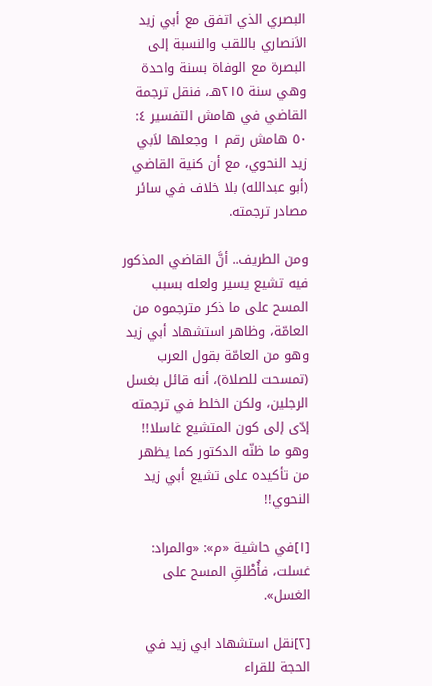البصري الذي اتفق مع أبي زيد الاَنصاري باللقب والنسبة إلى البصرة مع الوفاة بسنة واحدة وهي سنة ٢١٥هـ، فنقل ترجمة القاضي في هامش التفسير ٤: ٥٠ هامش رقم ١ وجعلها لاَبي زيد النحوي، مع أن كنية القاضي (أبو عبدالله) بلا خلاف في سائر مصادر ترجمته.

ومن الطريف.. أنَّ القاضي المذكور فيه تشيع يسير ولعله بسبب المسح على ما ذكر مترجموه من العامّة، وظاهر استشهاد أبي زيد وهو من العامّة بقول العرب (تمسحت للصلاة)، أنه قائل بغسل الرجلين، ولكن الخلط في ترجمته إدّى إلى كون المتشيع غاسلا!! وهو ما ظنّه الدكتور كما يظهر من تأكيده على تشيع أبي زيد النحوي!!

[١]في حاشية «م»: «والمراد: غسلت، فأُطْلقِ المسح على الغسل».

[٢]نقل استشهاد ابي زيد في الحجة للقراء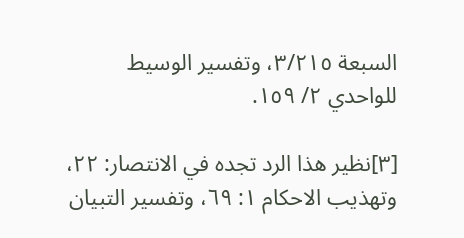السبعة ٣/٢١٥، وتفسير الوسيط للواحدي ٢/ ١٥٩.

[٣]نظير هذا الرد تجده في الانتصار: ٢٢، وتهذيب الاحكام ١: ٦٩، وتفسير التبيان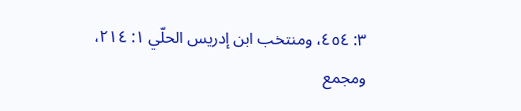٣: ٤٥٤، ومنتخب ابن إدريس الحلّي ١: ٢١٤، ومجمع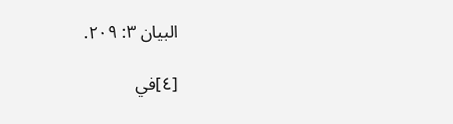البيان ٣: ٢٠٩.

[٤]في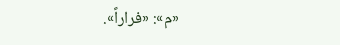«م»: «فراراً».